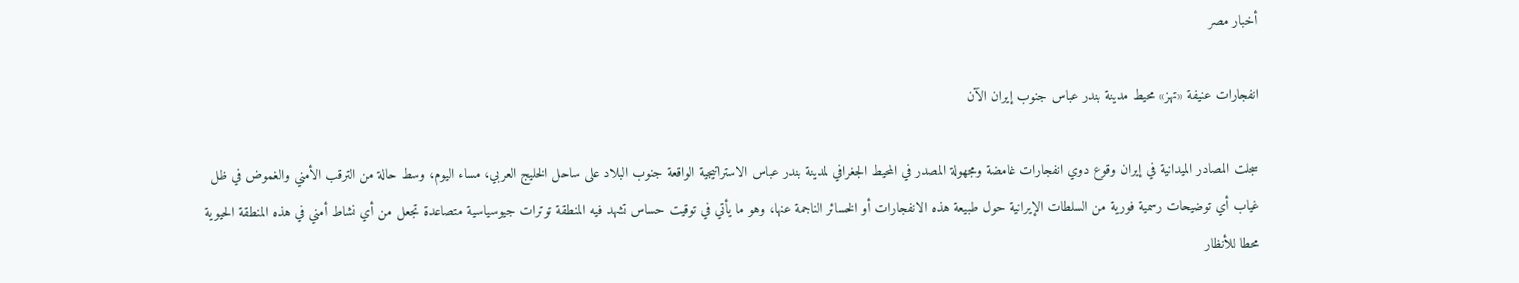أخبار مصر

انفجارات عنيفة «تهز» محيط مدينة بندر عباس جنوب إيران الآن

سجلت المصادر الميدانية في إيران وقوع دوي انفجارات غامضة ومجهولة المصدر في المحيط الجغرافي لمدينة بندر عباس الاستراتيجية الواقعة جنوب البلاد على ساحل الخليج العربي، مساء اليوم، وسط حالة من الترقب الأمني والغموض في ظل غياب أي توضيحات رسمية فورية من السلطات الإيرانية حول طبيعة هذه الانفجارات أو الخسائر الناجمة عنها، وهو ما يأتي في توقيت حساس تشهد فيه المنطقة توترات جيوسياسية متصاعدة تجعل من أي نشاط أمني في هذه المنطقة الحيوية محطا للأنظار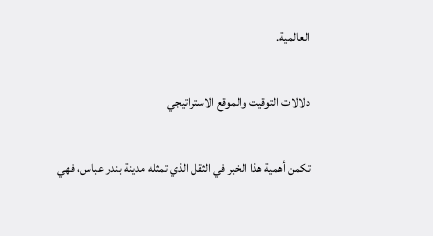العالمية.

دلالات التوقيت والموقع الاستراتيجي

تكمن أهمية هذا الخبر في الثقل الذي تمثله مدينة بندر عباس، فهي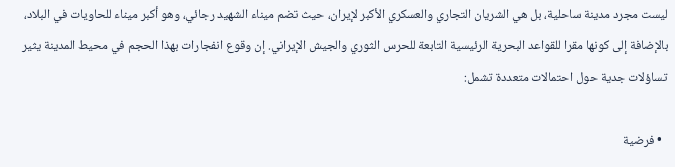ليست مجرد مدينة ساحلية، بل هي الشريان التجاري والعسكري الأكبر لإيران، حيث تضم ميناء الشهيد رجائي، وهو أكبر ميناء للحاويات في البلاد، بالإضافة إلى كونها مقرا للقواعد البحرية الرئيسية التابعة للحرس الثوري والجيش الإيراني. إن وقوع انفجارات بهذا الحجم في محيط المدينة يثير تساؤلات جدية حول احتمالات متعددة تشمل:

  • فرضية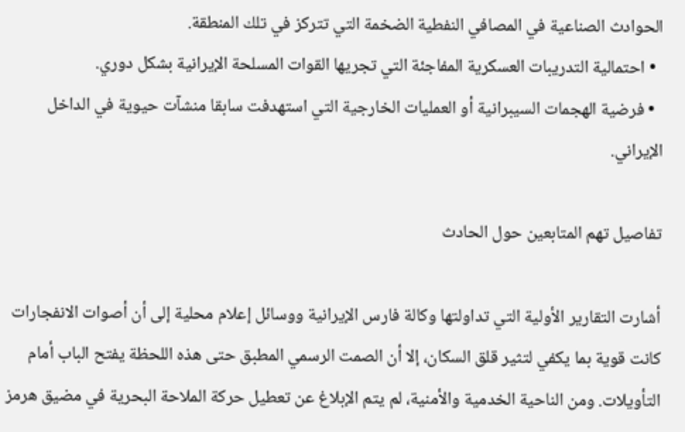الحوادث الصناعية في المصافي النفطية الضخمة التي تتركز في تلك المنطقة.
  • احتمالية التدريبات العسكرية المفاجئة التي تجريها القوات المسلحة الإيرانية بشكل دوري.
  • فرضية الهجمات السيبرانية أو العمليات الخارجية التي استهدفت سابقا منشآت حيوية في الداخل الإيراني.

تفاصيل تهم المتابعين حول الحادث

أشارت التقارير الأولية التي تداولتها وكالة فارس الإيرانية ووسائل إعلام محلية إلى أن أصوات الانفجارات كانت قوية بما يكفي لتثير قلق السكان، إلا أن الصمت الرسمي المطبق حتى هذه اللحظة يفتح الباب أمام التأويلات. ومن الناحية الخدمية والأمنية، لم يتم الإبلاغ عن تعطيل حركة الملاحة البحرية في مضيق هرمز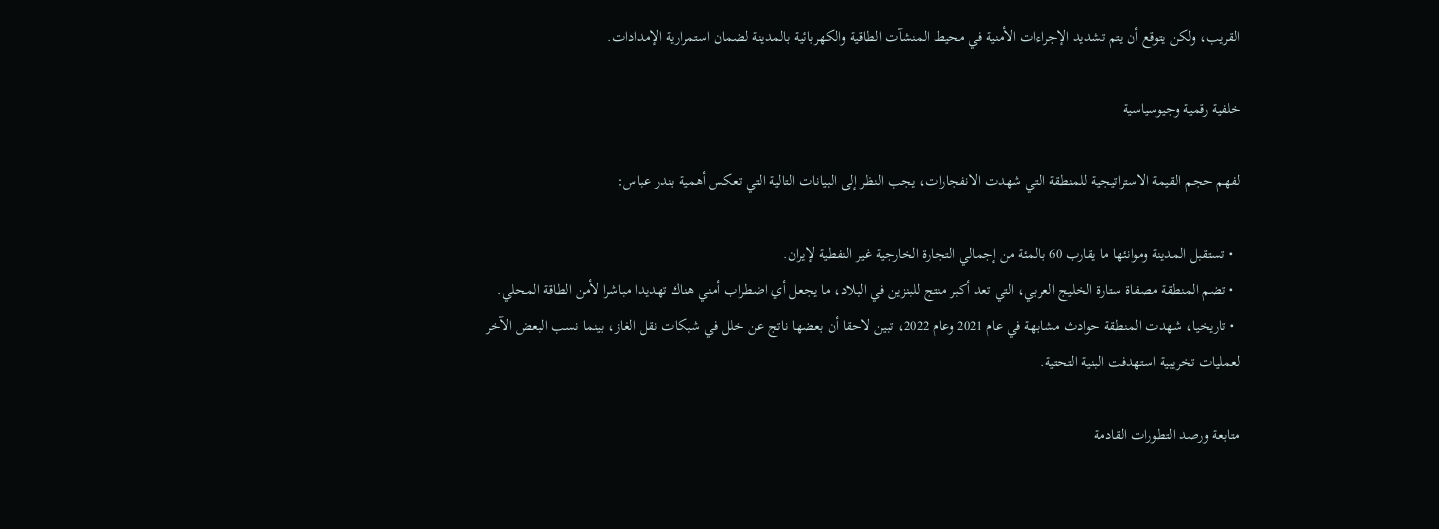القريب، ولكن يتوقع أن يتم تشديد الإجراءات الأمنية في محيط المنشآت الطاقية والكهربائية بالمدينة لضمان استمرارية الإمدادات.

خلفية رقمية وجيوسياسية

لفهم حجم القيمة الاستراتيجية للمنطقة التي شهدت الانفجارات، يجب النظر إلى البيانات التالية التي تعكس أهمية بندر عباس:

  • تستقبل المدينة وموانئها ما يقارب 60 بالمئة من إجمالي التجارة الخارجية غير النفطية لإيران.
  • تضم المنطقة مصفاة ستارة الخليج العربي، التي تعد أكبر منتج للبنزين في البلاد، ما يجعل أي اضطراب أمني هناك تهديدا مباشرا لأمن الطاقة المحلي.
  • تاريخيا، شهدت المنطقة حوادث مشابهة في عام 2021 وعام 2022، تبين لاحقا أن بعضها ناتج عن خلل في شبكات نقل الغاز، بينما نسب البعض الآخر لعمليات تخريبية استهدفت البنية التحتية.

متابعة ورصد التطورات القادمة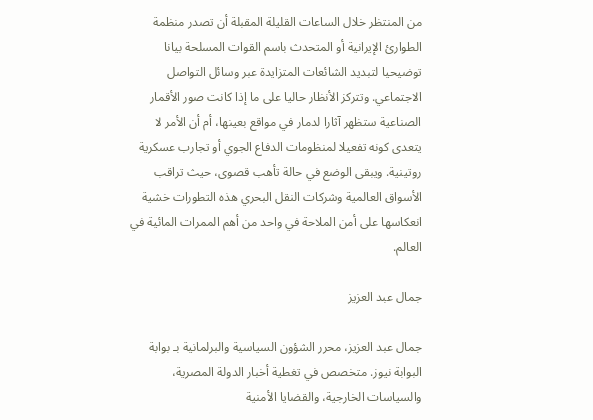من المنتظر خلال الساعات القليلة المقبلة أن تصدر منظمة الطوارئ الإيرانية أو المتحدث باسم القوات المسلحة بيانا توضيحيا لتبديد الشائعات المتزايدة عبر وسائل التواصل الاجتماعي. وتتركز الأنظار حاليا على ما إذا كانت صور الأقمار الصناعية ستظهر آثارا لدمار في مواقع بعينها، أم أن الأمر لا يتعدى كونه تفعيلا لمنظومات الدفاع الجوي أو تجارب عسكرية روتينية. ويبقى الوضع في حالة تأهب قصوى، حيث تراقب الأسواق العالمية وشركات النقل البحري هذه التطورات خشية انعكاسها على أمن الملاحة في واحد من أهم الممرات المائية في العالم.

جمال عبد العزيز

جمال عبد العزيز، محرر الشؤون السياسية والبرلمانية بـ بوابة البوابة نيوز. متخصص في تغطية أخبار الدولة المصرية، والسياسات الخارجية، والقضايا الأمنية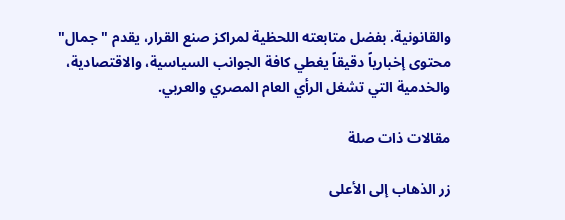والقانونية. بفضل متابعته اللحظية لمراكز صنع القرار، يقدم "جمال" محتوى إخبارياً دقيقاً يغطي كافة الجوانب السياسية، والاقتصادية، والخدمية التي تشغل الرأي العام المصري والعربي.

مقالات ذات صلة

زر الذهاب إلى الأعلى